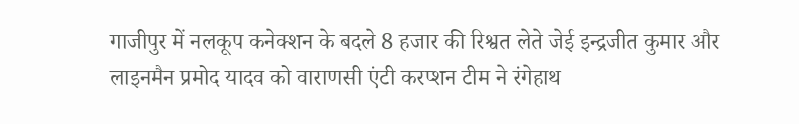गाजीपुर में नलकूप कनेक्शन के बदले 8 हजार की रिश्वत लेते जेई इन्द्रजीत कुमार और लाइनमैन प्रमोद यादव को वाराणसी एंटी करप्शन टीम ने रंगेहाथ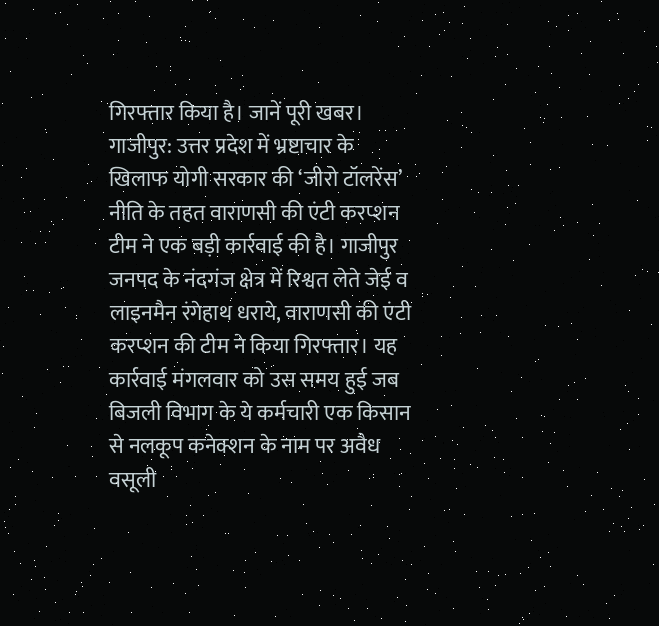गिरफ्तार किया है। जानें पूरी खबर।
गाजीपुर: उत्तर प्रदेश में भ्रष्टाचार के खिलाफ योगी सरकार की ‘जीरो टॉलरेंस’ नीति के तहत वाराणसी की एंटी करप्शन टीम ने एक बड़ी कार्रवाई की है। गाजीपुर जनपद के नंदगंज क्षेत्र में रिश्वत लेते जेई व लाइनमैन रंगेहाथ धराये, वाराणसी की एंटी करप्शन की टीम ने किया गिरफ्तार। यह कार्रवाई मंगलवार को उस समय हुई जब बिजली विभाग के ये कर्मचारी एक किसान से नलकूप कनेक्शन के नाम पर अवैध वसूली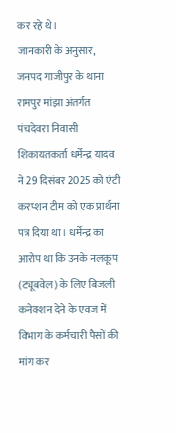कर रहे थे।
जानकारी के अनुसार, जनपद गाजीपुर के थाना रामपुर मांझा अंतर्गत पंचदेवरा निवासी शिकायतकर्ता धर्मेन्द्र यादव ने 29 दिसंबर 2025 को एंटी करप्शन टीम को एक प्रार्थना पत्र दिया था। धर्मेन्द्र का आरोप था कि उनके नलकूप (ट्यूबवेल) के लिए बिजली कनेक्शन देने के एवज में विभाग के कर्मचारी पैसों की मांग कर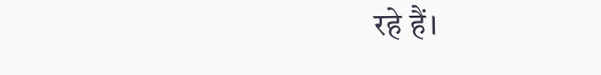रहे हैं।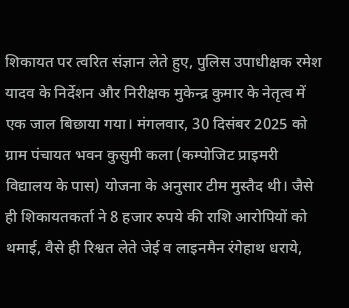शिकायत पर त्वरित संज्ञान लेते हुए, पुलिस उपाधीक्षक रमेश यादव के निर्देशन और निरीक्षक मुकेन्द्र कुमार के नेतृत्व में एक जाल बिछाया गया। मंगलवार, 30 दिसंबर 2025 को ग्राम पंचायत भवन कुसुमी कला (कम्पोजिट प्राइमरी विद्यालय के पास) योजना के अनुसार टीम मुस्तैद थी। जैसे ही शिकायतकर्ता ने 8 हजार रुपये की राशि आरोपियों को थमाई, वैसे ही रिश्वत लेते जेई व लाइनमैन रंगेहाथ धराये,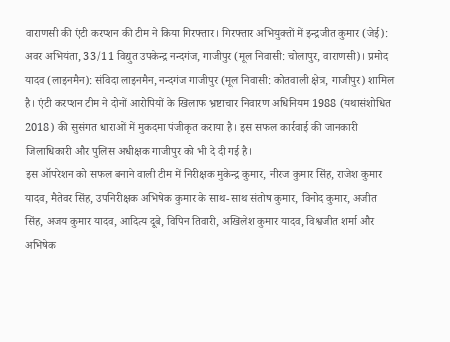वाराणसी की एंटी करप्शन की टीम ने किया गिरफ्तार। गिरफ्तार अभियुक्तों में इन्द्रजीत कुमार (जेई): अवर अभियंता, 33/11 विद्युत उपकेन्द्र नन्दगंज, गाजीपुर (मूल निवासी: चोलापुर, वाराणसी)। प्रमोद यादव (लाइनमैन): संविदा लाइनमैन, नन्दगंज गाजीपुर (मूल निवासी: कोतवाली क्षेत्र, गाजीपुर) शामिल है। एंटी करप्शन टीम ने दोनों आरोपियों के खिलाफ भ्रष्टाचार निवारण अधिनियम 1988 (यथासंशोधित 2018) की सुसंगत धाराओं में मुकदमा पंजीकृत कराया है। इस सफल कार्रवाई की जानकारी जिलाधिकारी और पुलिस अधीक्षक गाजीपुर को भी दे दी गई है।
इस ऑपरेशन को सफल बनाने वाली टीम में निरीक्षक मुकेन्द्र कुमार, नीरज कुमार सिंह, राजेश कुमार यादव, मैतेवर सिंह, उपनिरीक्षक अभिषेक कुमार के साथ-साथ संतोष कुमार, विनोद कुमार, अजीत सिंह, अजय कुमार यादव, आदित्य दूबे, विपिन तिवारी, अखिलेश कुमार यादव, विश्वजीत शर्मा और अभिषेक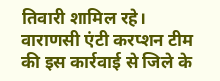तिवारी शामिल रहे। वाराणसी एंटी करप्शन टीम की इस कार्रवाई से जिले के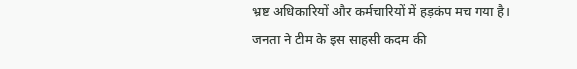भ्रष्ट अधिकारियों और कर्मचारियों में हड़कंप मच गया है। जनता ने टीम के इस साहसी कदम की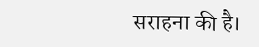सराहना की है।